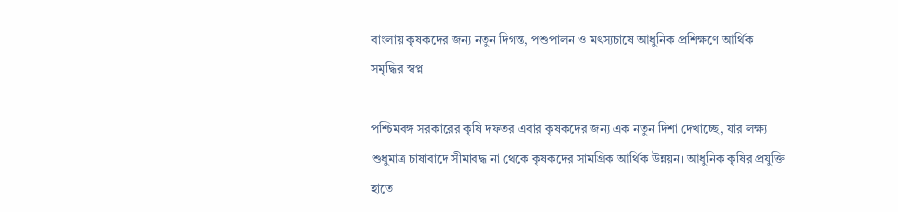বাংলায় কৃষকদের জন্য নতুন দিগন্ত, পশুপালন ও মৎস্যচাষে আধুনিক প্রশিক্ষণে আর্থিক সমৃদ্ধির স্বপ্ন

পশ্চিমবঙ্গ সরকারের কৃষি দফতর এবার কৃষকদের জন্য এক নতুন দিশা দেখাচ্ছে, যার লক্ষ্য শুধুমাত্র চাষাবাদে সীমাবদ্ধ না থেকে কৃষকদের সামগ্রিক আর্থিক উন্নয়ন। আধুনিক কৃষির প্রযুক্তি হাতে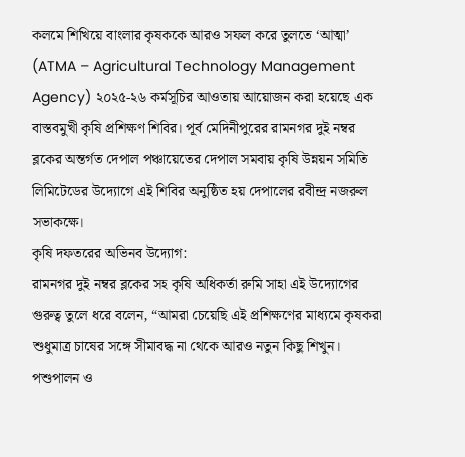কলমে শিখিয়ে বাংলার কৃষককে আরও সফল করে তুলতে ‘আত্মা’ (ATMA – Agricultural Technology Management Agency) ২০২৫-২৬ কর্মসূচির আওতায় আয়োজন করা হয়েছে এক বাস্তবমুখী কৃষি প্রশিক্ষণ শিবির। পূর্ব মেদিনীপুরের রামনগর দুই নম্বর ব্লকের অন্তর্গত দেপাল পঞ্চায়েতের দেপাল সমবায় কৃষি উন্নয়ন সমিতি লিমিটেডের উদ্যোগে এই শিবির অনুষ্ঠিত হয় দেপালের রবীন্দ্র নজরুল সভাকক্ষে।
কৃষি দফতরের অভিনব উদ্যোগ:
রামনগর দুই নম্বর ব্লকের সহ কৃষি অধিকর্তা রুমি সাহা এই উদ্যোগের গুরুত্ব তুলে ধরে বলেন, “আমরা চেয়েছি এই প্রশিক্ষণের মাধ্যমে কৃষকরা শুধুমাত্র চাষের সঙ্গে সীমাবদ্ধ না থেকে আরও নতুন কিছু শিখুন। পশুপালন ও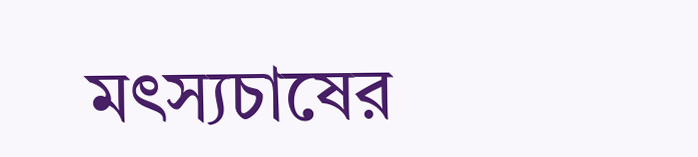মৎস্যচাষের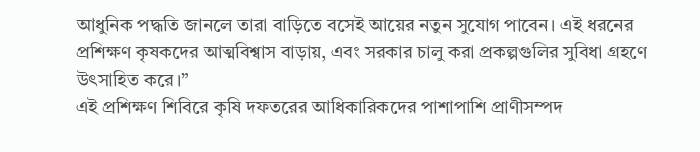আধুনিক পদ্ধতি জানলে তারা বাড়িতে বসেই আয়ের নতুন সুযোগ পাবেন। এই ধরনের প্রশিক্ষণ কৃষকদের আত্মবিশ্বাস বাড়ায়, এবং সরকার চালু করা প্রকল্পগুলির সুবিধা গ্রহণে উৎসাহিত করে।”
এই প্রশিক্ষণ শিবিরে কৃষি দফতরের আধিকারিকদের পাশাপাশি প্রাণীসম্পদ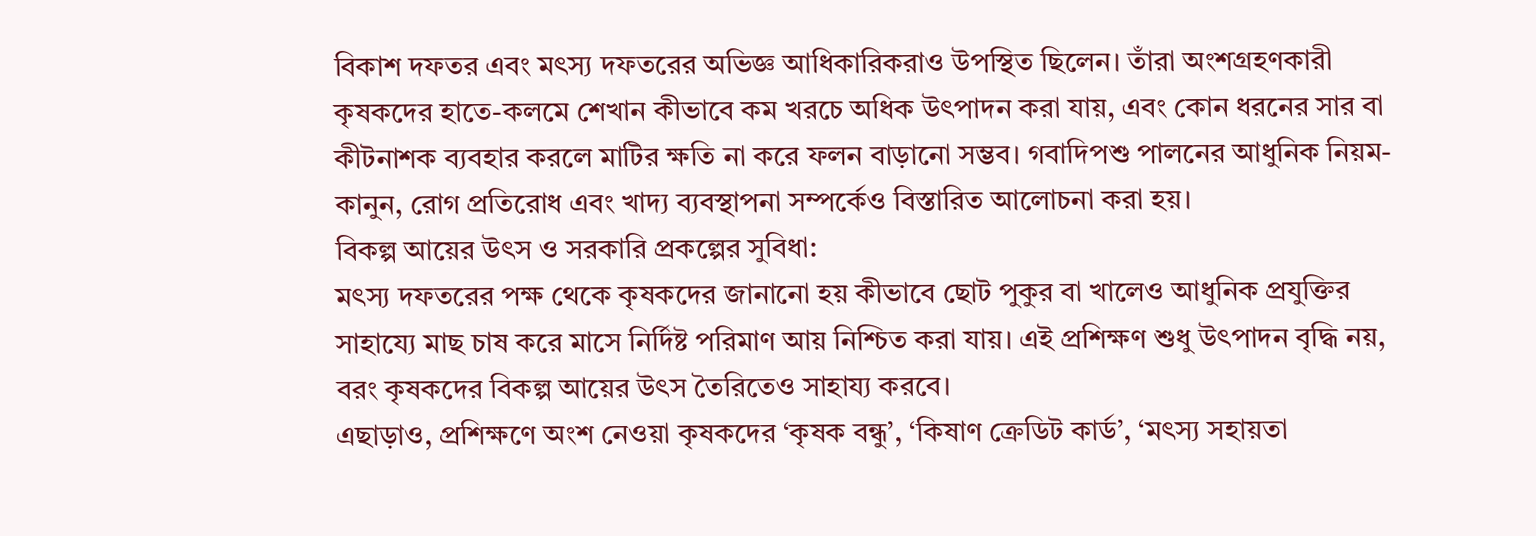বিকাশ দফতর এবং মৎস্য দফতরের অভিজ্ঞ আধিকারিকরাও উপস্থিত ছিলেন। তাঁরা অংশগ্রহণকারী কৃষকদের হাতে-কলমে শেখান কীভাবে কম খরচে অধিক উৎপাদন করা যায়, এবং কোন ধরনের সার বা কীটনাশক ব্যবহার করলে মাটির ক্ষতি না করে ফলন বাড়ানো সম্ভব। গবাদিপশু পালনের আধুনিক নিয়ম-কানুন, রোগ প্রতিরোধ এবং খাদ্য ব্যবস্থাপনা সম্পর্কেও বিস্তারিত আলোচনা করা হয়।
বিকল্প আয়ের উৎস ও সরকারি প্রকল্পের সুবিধা:
মৎস্য দফতরের পক্ষ থেকে কৃষকদের জানানো হয় কীভাবে ছোট পুকুর বা খালেও আধুনিক প্রযুক্তির সাহায্যে মাছ চাষ করে মাসে নির্দিষ্ট পরিমাণ আয় নিশ্চিত করা যায়। এই প্রশিক্ষণ শুধু উৎপাদন বৃদ্ধি নয়, বরং কৃষকদের বিকল্প আয়ের উৎস তৈরিতেও সাহায্য করবে।
এছাড়াও, প্রশিক্ষণে অংশ নেওয়া কৃষকদের ‘কৃষক বন্ধু’, ‘কিষাণ ক্রেডিট কার্ড’, ‘মৎস্য সহায়তা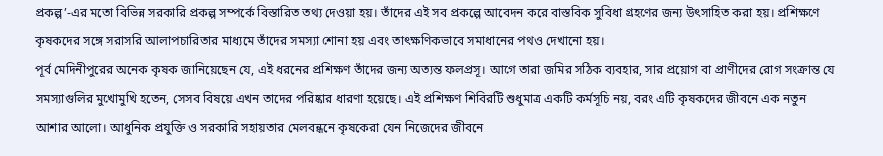প্রকল্প’-এর মতো বিভিন্ন সরকারি প্রকল্প সম্পর্কে বিস্তারিত তথ্য দেওয়া হয়। তাঁদের এই সব প্রকল্পে আবেদন করে বাস্তবিক সুবিধা গ্রহণের জন্য উৎসাহিত করা হয়। প্রশিক্ষণে কৃষকদের সঙ্গে সরাসরি আলাপচারিতার মাধ্যমে তাঁদের সমস্যা শোনা হয় এবং তাৎক্ষণিকভাবে সমাধানের পথও দেখানো হয়।
পূর্ব মেদিনীপুরের অনেক কৃষক জানিয়েছেন যে, এই ধরনের প্রশিক্ষণ তাঁদের জন্য অত্যন্ত ফলপ্রসূ। আগে তারা জমির সঠিক ব্যবহার, সার প্রয়োগ বা প্রাণীদের রোগ সংক্রান্ত যে সমস্যাগুলির মুখোমুখি হতেন, সেসব বিষয়ে এখন তাদের পরিষ্কার ধারণা হয়েছে। এই প্রশিক্ষণ শিবিরটি শুধুমাত্র একটি কর্মসূচি নয়, বরং এটি কৃষকদের জীবনে এক নতুন আশার আলো। আধুনিক প্রযুক্তি ও সরকারি সহায়তার মেলবন্ধনে কৃষকেরা যেন নিজেদের জীবনে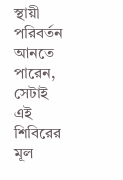স্থায়ী পরিবর্তন আনতে পারেন, সেটাই এই শিবিরের মূল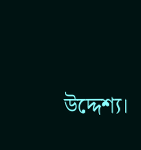উদ্দেশ্য।